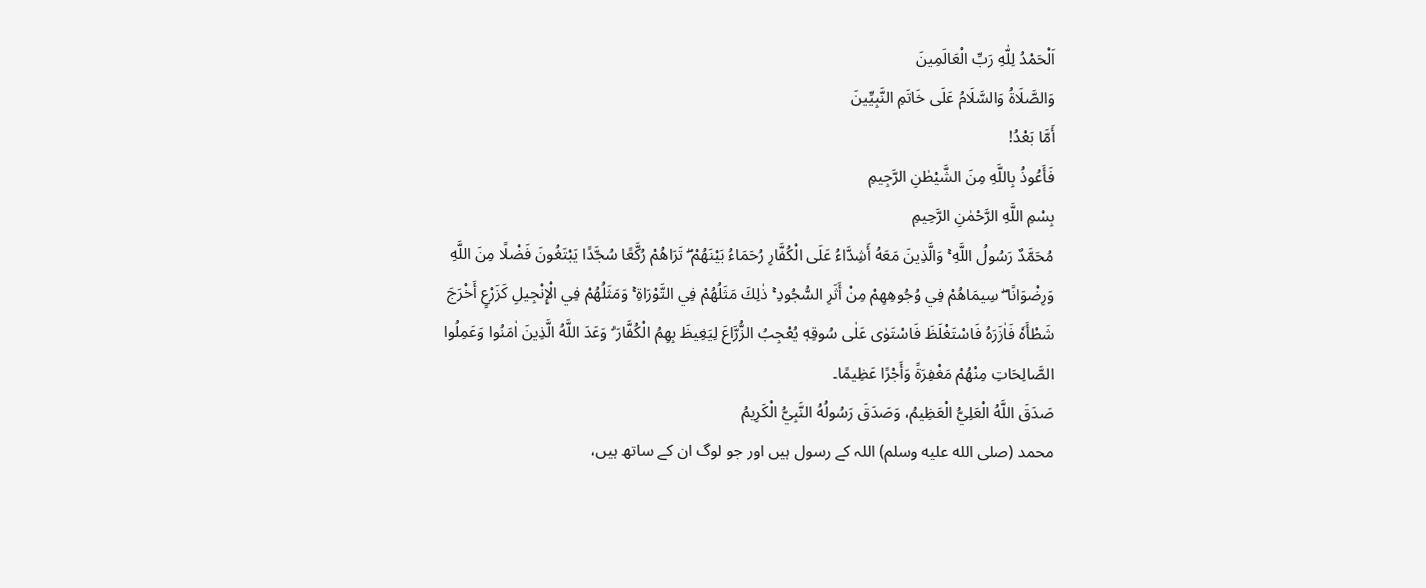اَلْحَمْدُ لِلّٰهِ رَبِّ الْعَالَمِينَ
وَالصَّلَاةُ وَالسَّلَامُ عَلَى خَاتَمِ النَّبِيِّينَ
أَمَّا بَعْدُ!
فَأَعُوذُ بِاللَّهِ مِنَ الشَّيْطٰنِ الرَّجِيمِ
بِسْمِ اللَّهِ الرَّحْمٰنِ الرَّحِيمِ
مُحَمَّدٌ رَسُولُ اللَّهِ ۚ وَالَّذِينَ مَعَهُ أَشِدَّاءُ عَلَى الْكُفَّارِ رُحَمَاءُ بَيْنَهُمْ ۖ تَرَاهُمْ رُكَّعًا سُجَّدًا يَبْتَغُونَ فَضْلًا مِنَ اللَّهِ وَرِضْوَانًا ۖ سِيمَاهُمْ فِي وُجُوهِهِمْ مِنْ أَثَرِ السُّجُودِ ۚ ذٰلِكَ مَثَلُهُمْ فِي التَّوْرَاةِ ۚ وَمَثَلُهُمْ فِي الْإِنْجِيلِ كَزَرْعٍ أَخْرَجَ شَطْأَهٗ فَاٰزَرَهُ فَاسْتَغْلَظَ فَاسْتَوٰى عَلٰى سُوقِهٖ يُعْجِبُ الزُّرَّاعَ لِيَغِيظَ بِهِمُ الْكُفَّارَ ۗ وَعَدَ اللَّهُ الَّذِينَ اٰمَنُوا وَعَمِلُوا الصَّالِحَاتِ مِنْهُمْ مَغْفِرَةً وَأَجْرًا عَظِيمًا۔
صَدَقَ اللَّهُ الْعَلِيُّ الْعَظِيمُ، وَصَدَقَ رَسُولُهُ النَّبِيُّ الْكَرِيمُ
محمد (صلى الله عليه وسلم) اللہ کے رسول ہیں اور جو لوگ ان کے ساتھ ہیں،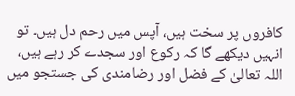کافروں پر سخت ہیں، آپس میں رحم دل ہیں۔ تو انہیں دیکھے گا کہ رکوع اور سجدے کر رہے ہیں، اللہ تعالیٰ کے فضل اور رضامندی کی جستجو میں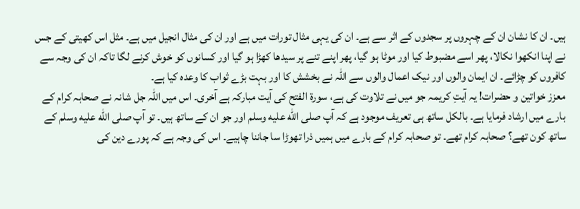ہیں۔ ان کا نشان ان کے چہروں پر سجدوں کے اثر سے ہے۔ ان کی یہی مثال تورات میں ہے اور ان کی مثال انجیل میں ہے۔ مثل اس کھیتی کے جس نے اپنا انکھوا نکالا، پھر اسے مضبوط کیا اور موٹا ہو گیا، پھر اپنے تنے پر سیدھا کھڑا ہو گیا اور کسانوں کو خوش کرنے لگا تاکہ ان کی وجہ سے کافروں کو چڑائے۔ ان ایمان والوں اور نیک اعمال والوں سے اللہ نے بخشش کا اور بہت بڑے ثواب کا وعدہ کیا ہے۔
معزز خواتین و حضرات! یہ آیتِ کریمہ جو میں نے تلاوت کی ہے، سورۃ الفتح کی آیت مبارکہ ہے آخری۔ اس میں اللہ جل شانہ نے صحابہ کرام کے بارے میں ارشاد فرمایا ہے۔ بالکل ساتھ ہی تعریف موجود ہے کہ آپ صلى الله عليه وسلم اور جو ان کے ساتھ ہیں۔ تو آپ صلى الله عليه وسلم کے ساتھ کون تھے؟ صحابہ کرام تھے۔ تو صحابہ کرام کے بارے میں ہمیں ذرا تھوڑا سا جاننا چاہیے۔ اس کی وجہ ہے کہ پورے دین کی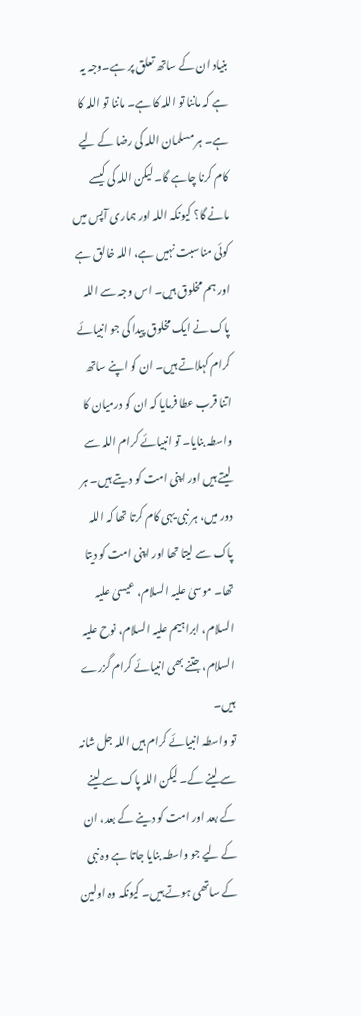بنیاد ان کے ساتھ تعلق پر ہے۔وجہ یہ ہے کہ ماننا تو اللہ کا ہے۔ ماننا تو اللہ کا ہے۔ ہر مسلمان اللہ کی رضا کے لیے کام کرنا چاہے گا۔ لیکن اللہ کی کیسے مانے گا؟ کیونکہ اللہ اور ہماری آپس میں کوئی مناسبت نہیں ہے، اللہ خالق ہے اور ہم مخلوق ہیں۔ اس وجہ سے اللہ پاک نے ایک مخلوق پیدا کی جو انبیائے کرام کہلاتے ہیں۔ ان کو اپنے ساتھ اتنا قرب عطا فرمایا کہ ان کو درمیان کا واسطہ بنایا۔ تو انبیائے کرام اللہ سے لیتے ہیں اور اپنی امت کو دیتے ہیں۔ ہر دور میں، ہر نبی یہی کام کرتا تھا کہ اللہ پاک سے لیتا تھا اور اپنی امت کو دیتا تھا۔ موسیٰ علیہ السلام، عیسیٰ علیہ السلام، ابراہیم علیہ السلام، نوح علیہ السلام، جتنے بھی انبیائے کرام گزرے ہیں۔
تو واسطہ انبیائے کرام ہیں اللہ جل شانہ سے لینے کے۔ لیکن اللہ پاک سے لینے کے بعد اور امت کو دینے کے بعد، ان کے لیے جو واسطہ بنایا جاتا ہے وہ نبی کے ساتھی ہوتے ہیں۔ کیونکہ وہ اولین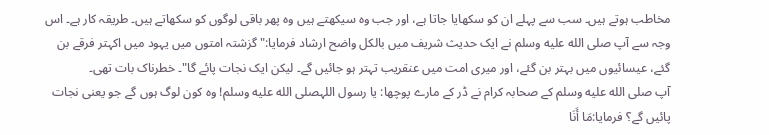مخاطب ہوتے ہیں۔ سب سے پہلے ان کو سکھایا جاتا ہے، اور جب وہ سیکھتے ہیں وہ پھر باقی لوگوں کو سکھاتے ہیں۔ طریقہ کار ہے۔ اس وجہ سے آپ صلى الله عليه وسلم نے ایک حدیث شریف میں بالکل واضح ارشاد فرمایا:" گزشتہ امتوں میں یہود میں اکہتر فرقے بن گئے، عیسائیوں میں بہتر بن گئے، اور میری امت میں عنقریب تہتر ہو جائیں گے۔ لیکن ایک نجات پائے گا"۔ خطرناک بات تھی۔
آپ صلى الله عليه وسلم کے صحابہ کرام نے ڈر کے مارے پوچھا: یا رسول اللہصلى الله عليه وسلم! وہ کون لوگ ہوں گے جو یعنی نجات پائیں گے؟ فرمایا:مَا أَنَا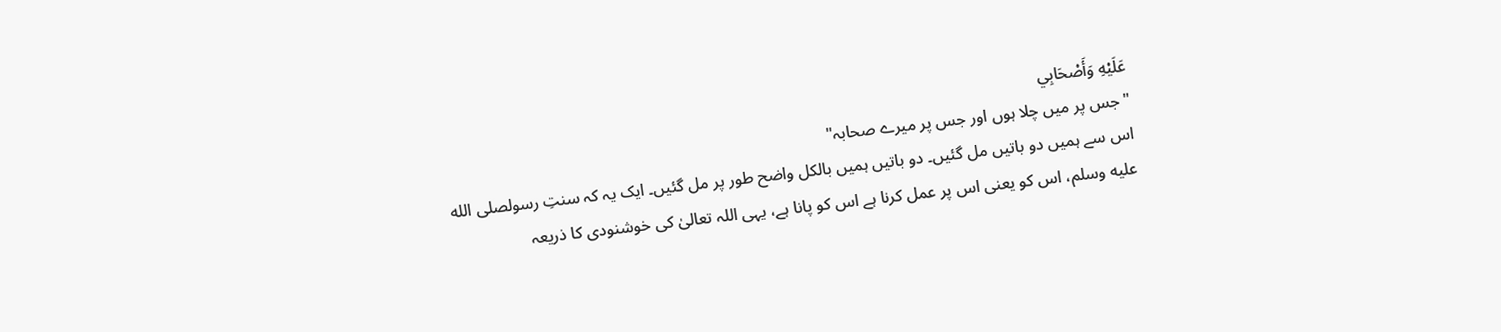عَلَيْهِ وَأَصْحَابِي
"جس پر میں چلا ہوں اور جس پر میرے صحابہ"
اس سے ہمیں دو باتیں مل گئیں۔ دو باتیں ہمیں بالکل واضح طور پر مل گئیں۔ ایک یہ کہ سنتِ رسولصلى الله عليه وسلم، اس کو یعنی اس پر عمل کرنا ہے اس کو پانا ہے، یہی اللہ تعالیٰ کی خوشنودی کا ذریعہ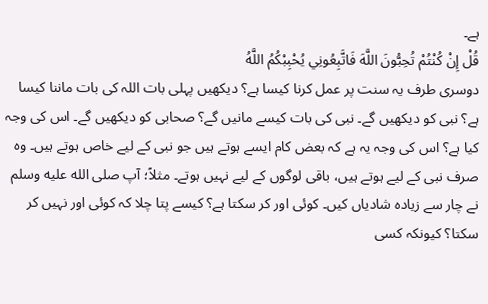ہے۔
قُلْ إِنْ كُنْتُمْ تُحِبُّونَ اللَّهَ فَاتَّبِعُونِي يُحْبِبْكُمُ اللَّهُ
دوسری طرف یہ سنت پر عمل کرنا کیسا ہے؟ دیکھیں پہلی بات اللہ کی بات ماننا کیسا ہے؟ نبی کو دیکھیں گے۔ نبی کی بات کیسے مانیں گے؟ صحابی کو دیکھیں گے۔ اس کی وجہ کیا ہے؟ اس کی وجہ یہ ہے کہ بعض کام ایسے ہوتے ہیں جو نبی کے لیے خاص ہوتے ہیں۔ وہ صرف نبی کے لیے ہوتے ہیں، باقی لوگوں کے لیے نہیں ہوتے۔ مثلاً؛ آپ صلى الله عليه وسلم نے چار سے زیادہ شادیاں کیں۔ کوئی اور کر سکتا ہے؟ کیسے پتا چلا کہ کوئی اور نہیں کر سکتا؟ کیونکہ کسی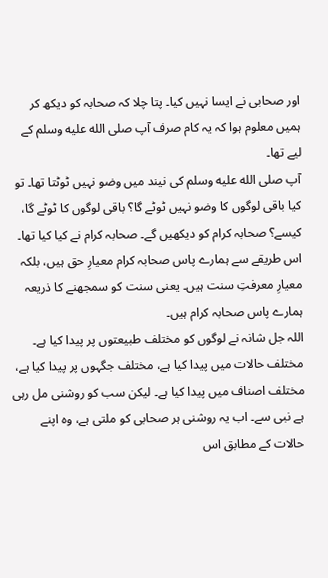اور صحابی نے ایسا نہیں کیا۔ پتا چلا کہ صحابہ کو دیکھ کر ہمیں معلوم ہوا کہ یہ کام صرف آپ صلى الله عليه وسلم کے لیے تھا۔
آپ صلى الله عليه وسلم کی نیند میں وضو نہیں ٹوٹتا تھا۔ تو کیا باقی لوگوں کا وضو نہیں ٹوٹے گا؟ باقی لوگوں کا ٹوٹے گا، کیسے؟ صحابہ کرام کو دیکھیں گے۔ صحابہ کرام نے کیا کیا تھا۔ اس طریقے سے ہمارے پاس صحابہ کرام معیارِ حق ہیں، بلکہ معیارِ معرفتِ سنت ہیں۔ یعنی سنت کو سمجھنے کا ذریعہ ہمارے پاس صحابہ کرام ہیں۔
اللہ جل شانہ نے لوگوں کو مختلف طبیعتوں پر پیدا کیا ہے۔ مختلف حالات میں پیدا کیا ہے، مختلف جگہوں پر پیدا کیا ہے، مختلف اصناف میں پیدا کیا ہے۔ لیکن سب کو روشنی مل رہی ہے نبی سے۔ اب یہ روشنی ہر صحابی کو ملتی ہے، وہ اپنے حالات کے مطابق اس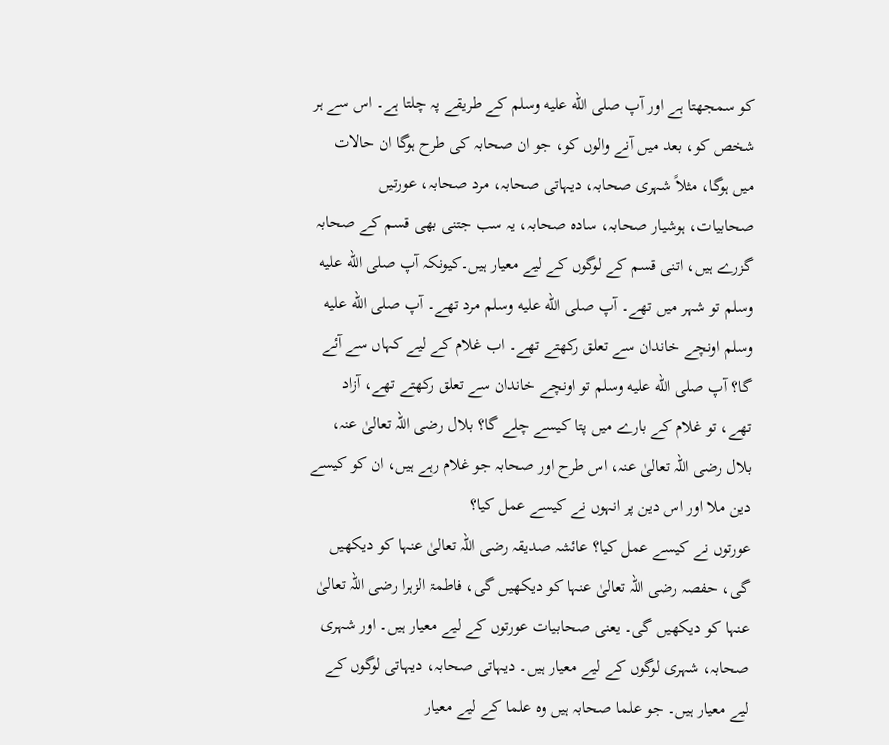کو سمجھتا ہے اور آپ صلى الله عليه وسلم کے طریقے پہ چلتا ہے۔ اس سے ہر شخص کو، بعد میں آنے والوں کو، جو ان صحابہ کی طرح ہوگا ان حالات میں ہوگا، مثلاً شہری صحابہ، دیہاتی صحابہ، مرد صحابہ، عورتیں صحابیات، ہوشیار صحابہ، سادہ صحابہ، یہ سب جتنی بھی قسم کے صحابہ گزرے ہیں، اتنی قسم کے لوگوں کے لیے معیار ہیں۔کیونکہ آپ صلى الله عليه وسلم تو شہر میں تھے۔ آپ صلى الله عليه وسلم مرد تھے۔ آپ صلى الله عليه وسلم اونچے خاندان سے تعلق رکھتے تھے۔ اب غلام کے لیے کہاں سے آئے گا؟ آپ صلى الله عليه وسلم تو اونچے خاندان سے تعلق رکھتے تھے، آزاد تھے، تو غلام کے بارے میں پتا کیسے چلے گا؟ بلال رضی اللہ تعالیٰ عنہ، بلال رضی اللہ تعالیٰ عنہ، اس طرح اور صحابہ جو غلام رہے ہیں، ان کو کیسے دین ملا اور اس دین پر انہوں نے کیسے عمل کیا؟
عورتوں نے کیسے عمل کیا؟ عائشہ صدیقہ رضی اللہ تعالیٰ عنہا کو دیکھیں گی، حفصہ رضی اللہ تعالیٰ عنہا کو دیکھیں گی، فاطمۃ الزہرا رضی اللہ تعالیٰ عنہا کو دیکھیں گی۔ یعنی صحابیات عورتوں کے لیے معیار ہیں۔ اور شہری صحابہ، شہری لوگوں کے لیے معیار ہیں۔ دیہاتی صحابہ، دیہاتی لوگوں کے لیے معیار ہیں۔ جو علما صحابہ ہیں وہ علما کے لیے معیار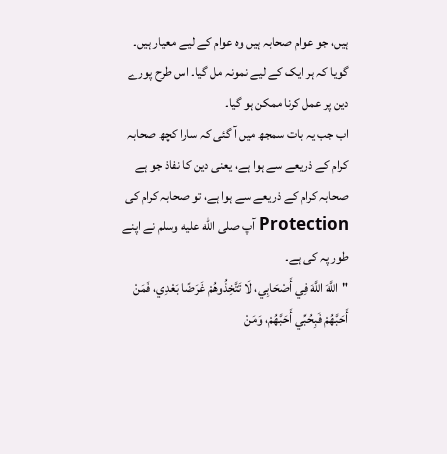ہیں، جو عوام صحابہ ہیں وہ عوام کے لیے معیار ہیں۔ گویا کہ ہر ایک کے لیے نمونہ مل گیا۔ اس طرح پورے دین پر عمل کرنا ممکن ہو گیا۔
اب جب یہ بات سمجھ میں آ گئی کہ سارا کچھ صحابہ کرام کے ذریعے سے ہوا ہے، یعنی دین کا نفاذ جو ہے صحابہ کرام کے ذریعے سے ہوا ہے، تو صحابہ کرام کی Protection آپ صلى الله عليه وسلم نے اپنے طور پہ کی ہے۔
"اللَّهَ اللَّهَ فِي أَصْحَابِي، لَا تَتَّخِذُوهُمْ غَرَضًا بَعْدِي، فَمَنْ أَحَبَّهُمْ فَبِحُبِّي أَحَبَّهُمْ، وَمَنْ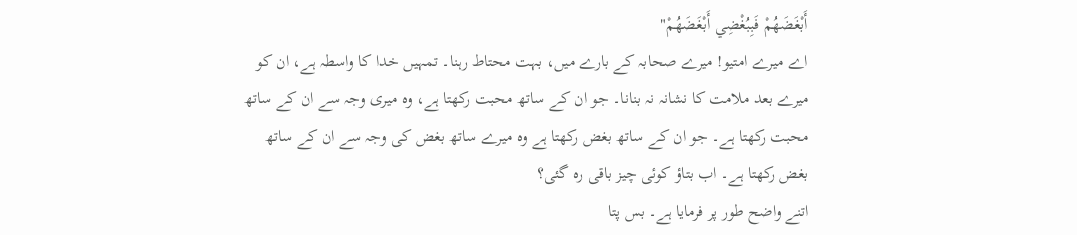أَبْغَضَهُمْ فَبِبُغْضِي أَبْغَضَهُمْ"
اے میرے امتیو! میرے صحابہ کے بارے میں، بہت محتاط رہنا۔ تمہیں خدا کا واسطہ ہے، ان کو میرے بعد ملامت کا نشانہ نہ بنانا۔ جو ان کے ساتھ محبت رکھتا ہے، وہ میری وجہ سے ان کے ساتھ محبت رکھتا ہے۔ جو ان کے ساتھ بغض رکھتا ہے وہ میرے ساتھ بغض کی وجہ سے ان کے ساتھ بغض رکھتا ہے۔ اب بتاؤ کوئی چیز باقی رہ گئی؟
اتنے واضح طور پر فرمایا ہے۔ بس پتا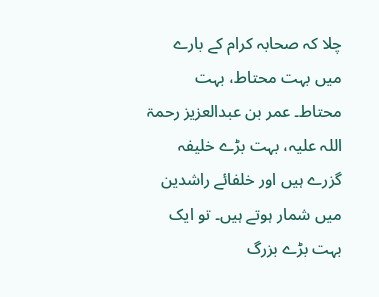چلا کہ صحابہ کرام کے بارے میں بہت محتاط، بہت محتاط۔ عمر بن عبدالعزیز رحمۃ اللہ علیہ، بہت بڑے خلیفہ گزرے ہیں اور خلفائے راشدین میں شمار ہوتے ہیں۔ تو ایک بہت بڑے بزرگ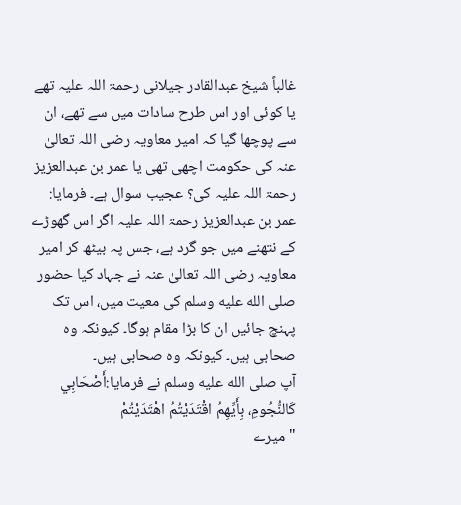غالباً شیخ عبدالقادر جیلانی رحمۃ اللہ علیہ تھے یا کوئی اور اس طرح سادات میں سے تھے، ان سے پوچھا گیا کہ امیر معاویہ رضی اللہ تعالیٰ عنہ کی حکومت اچھی تھی یا عمر بن عبدالعزیز رحمۃ اللہ علیہ کی؟ عجیب سوال ہے۔ فرمایا: عمر بن عبدالعزیز رحمۃ اللہ علیہ اگر اس گھوڑے کے نتھنے میں جو گرد ہے، جس پہ بیٹھ کر امیر معاویہ رضی اللہ تعالیٰ عنہ نے جہاد کیا حضور صلى الله عليه وسلم کی معیت میں، اس تک پہنچ جائیں ان کا بڑا مقام ہوگا۔ کیونکہ وہ صحابی ہیں۔ کیونکہ وہ صحابی ہیں۔
آپ صلى الله عليه وسلم نے فرمایا:أَصْحَابِي كَالنُّجُومِ، بِأَيِّهِمُ اقْتَدَيْتُمُ اهْتَدَيْتُمْ
"میرے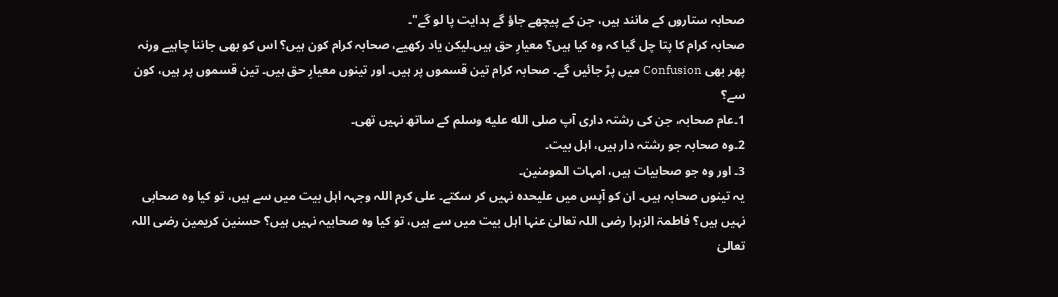صحابہ ستاروں کے مانند ہیں، جن کے پیچھے جاؤ گے ہدایت پا لو گے"۔
صحابہ کرام کا پتا چل گیا کہ وہ کیا ہیں؟ معیارِ حق ہیں۔لیکن یاد رکھیے، صحابہ کرام کون ہیں؟ اس کو بھی جاننا چاہیے ورنہ پھر بھی Confusion میں پڑ جائیں گے۔ صحابہ کرام تین قسموں پر ہیں۔ اور تینوں معیارِ حق ہیں۔ تین قسموں پر ہیں، کون سے؟
1۔عام صحابہ، جن کی رشتہ داری آپ صلى الله عليه وسلم کے ساتھ نہیں تھی۔
2۔وہ صحابہ جو رشتہ دار ہیں، اہل بیت۔
3۔ اور وہ جو صحابیات ہیں، امہات المومنین۔
یہ تینوں صحابہ ہیں۔ ان کو آپس میں علیحدہ نہیں کر سکتے۔ علی کرم اللہ وجہہ اہل بیت میں سے ہیں، تو کیا وہ صحابی نہیں ہیں؟ فاطمۃ الزہرا رضی اللہ تعالیٰ عنہا اہل بیت میں سے ہیں، تو کیا وہ صحابیہ نہیں ہیں؟ حسنین کریمین رضی اللہ تعالیٰ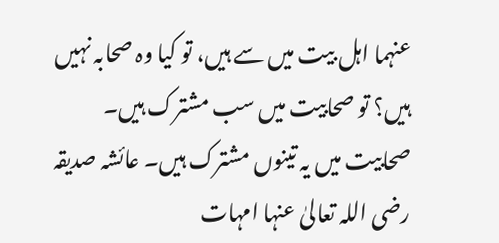عنہما اہل بیت میں سے ہیں، تو کیا وہ صحابہ نہیں ہیں؟ تو صحابیت میں سب مشترک ہیں۔ صحابیت میں یہ تینوں مشترک ہیں۔ عائشہ صدیقہ رضی اللہ تعالیٰ عنہا امہات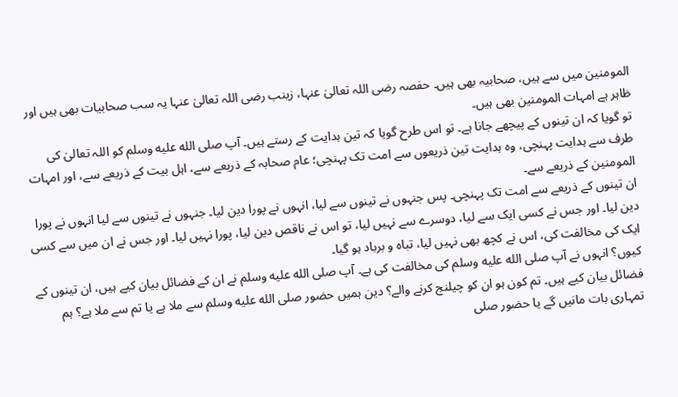المومنین میں سے ہیں، صحابیہ بھی ہیں۔ حفصہ رضی اللہ تعالیٰ عنہا، زینب رضی اللہ تعالیٰ عنہا یہ سب صحابیات بھی ہیں اور ظاہر ہے امہات المومنین بھی ہیں۔
تو گویا کہ ان تینوں کے پیچھے جانا ہے۔ تو اس طرح گویا کہ تین ہدایت کے رستے ہیں۔ آپ صلى الله عليه وسلم کو اللہ تعالیٰ کی طرف سے ہدایت پہنچی، وہ ہدایت تین ذریعوں سے امت تک پہنچی؛ عام صحابہ کے ذریعے سے، اہل بیت کے ذریعے سے، اور امہات المومنین کے ذریعے سے۔
ان تینوں کے ذریعے سے امت تک پہنچی۔ پس جنہوں نے تینوں سے لیا، انہوں نے پورا دین لیا۔ جنہوں نے تینوں سے لیا انہوں نے پورا دین لیا۔ اور جس نے کسی ایک سے لیا، دوسرے سے نہیں لیا، تو اس نے ناقص دین لیا، پورا نہیں لیا۔ اور جس نے ان میں سے کسی ایک کی مخالفت کی، اس نے کچھ بھی نہیں لیا، تباہ و برباد ہو گیا۔
کیوں؟ انہوں نے آپ صلى الله عليه وسلم کی مخالفت کی ہے۔ آپ صلى الله عليه وسلم نے ان کے فضائل بیان کیے ہیں، ان تینوں کے فضائل بیان کیے ہیں۔ تم کون ہو ان کو چیلنج کرنے والے؟ دین ہمیں حضور صلى الله عليه وسلم سے ملا ہے یا تم سے ملا ہے؟ ہم تمہاری بات مانیں گے یا حضور صلى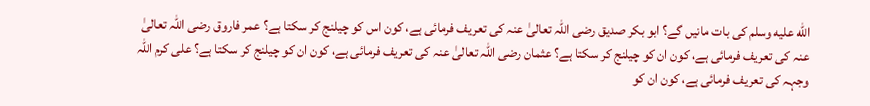الله عليه وسلم کی بات مانیں گے؟ ابو بکر صدیق رضی اللہ تعالیٰ عنہ کی تعریف فرمائی ہے، کون اس کو چیلنج کر سکتا ہے؟ عمر فاروق رضی اللہ تعالیٰ عنہ کی تعریف فرمائی ہے، کون ان کو چیلنج کر سکتا ہے؟ عثمان رضی اللہ تعالیٰ عنہ کی تعریف فرمائی ہے، کون ان کو چیلنج کر سکتا ہے؟ علی کرم اللہ وجہہ کی تعریف فرمائی ہے، کون ان کو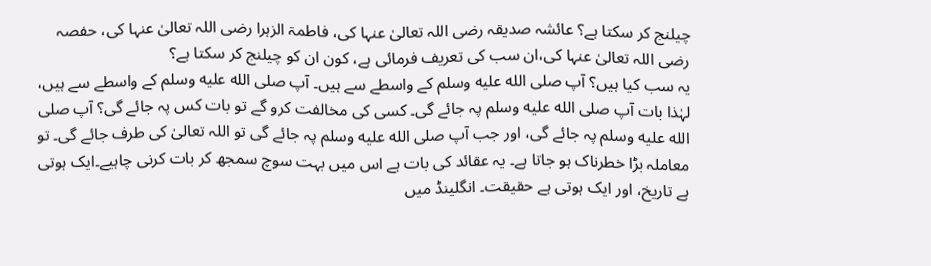چیلنج کر سکتا ہے؟ عائشہ صدیقہ رضی اللہ تعالیٰ عنہا کی، فاطمۃ الزہرا رضی اللہ تعالیٰ عنہا کی، حفصہ رضی اللہ تعالیٰ عنہا کی،ان سب کی تعریف فرمائی ہے، کون ان کو چیلنج کر سکتا ہے؟
یہ سب کیا ہیں؟ آپ صلى الله عليه وسلم کے واسطے سے ہیں۔ آپ صلى الله عليه وسلم کے واسطے سے ہیں، لہٰذا بات آپ صلى الله عليه وسلم پہ جائے گی۔ کسی کی مخالفت کرو گے تو بات کس پہ جائے گی؟ آپ صلى الله عليه وسلم پہ جائے گی، اور جب آپ صلى الله عليه وسلم پہ جائے گی تو اللہ تعالیٰ کی طرف جائے گی۔ تو معاملہ بڑا خطرناک ہو جاتا ہے۔ یہ عقائد کی بات ہے اس میں بہت سوچ سمجھ کر بات کرنی چاہیے۔ایک ہوتی ہے تاریخ، اور ایک ہوتی ہے حقیقت۔ انگلینڈ میں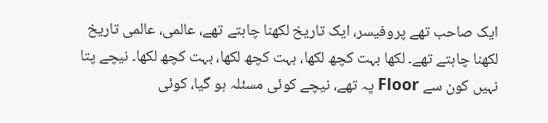ایک صاحب تھے پروفیسر، ایک تاریخ لکھنا چاہتے تھے، عالمی، عالمی تاریخ لکھنا چاہتے تھے۔ لکھا بہت کچھ لکھا، بہت کچھ لکھا، بہت کچھ لکھا۔ نیچے پتا نہیں کون سے Floor پہ تھے، نیچے کوئی مسئلہ ہو گیا، کوئی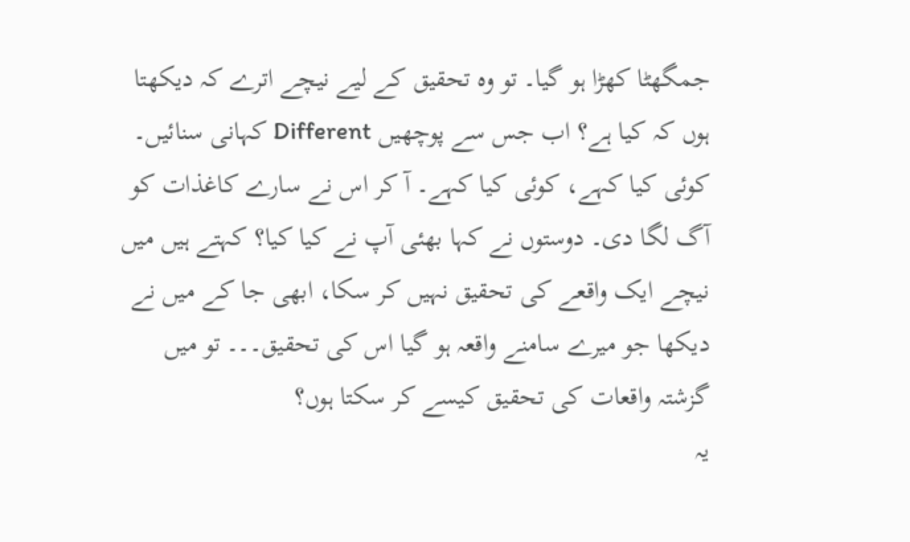جمگھٹا کھڑا ہو گیا۔ تو وہ تحقیق کے لیے نیچے اترے کہ دیکھتا ہوں کہ کیا ہے؟ اب جس سے پوچھیں Different کہانی سنائیں۔ کوئی کیا کہے، کوئی کیا کہے۔ آ کر اس نے سارے کاغذات کو آگ لگا دی۔ دوستوں نے کہا بھئی آپ نے کیا کیا؟ کہتے ہیں میں نیچے ایک واقعے کی تحقیق نہیں کر سکا، ابھی جا کے میں نے دیکھا جو میرے سامنے واقعہ ہو گیا اس کی تحقیق۔۔۔ تو میں گزشتہ واقعات کی تحقیق کیسے کر سکتا ہوں؟
یہ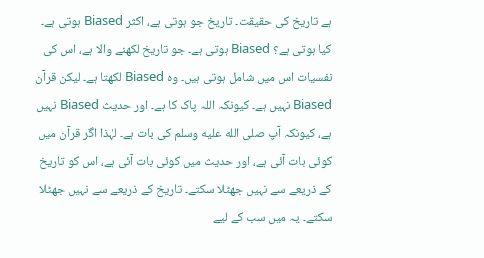ہے تاریخ کی حقیقت۔ تاریخ جو ہوتی ہے، اکثر Biased ہوتی ہے۔ کیا ہوتی ہے؟ Biased ہوتی ہے۔ جو تاریخ لکھنے والا ہے، اس کی نفسیات اس میں شامل ہوتی ہیں۔ وہ Biased لکھتا ہے۔ لیکن قرآن Biased نہیں ہے۔ کیونکہ اللہ پاک کا ہے۔ اور حدیث Biased نہیں ہے، کیونکہ آپ صلى الله عليه وسلم کی بات ہے۔ لہٰذا اگر قرآن میں کوئی بات آئی ہے، اور حدیث میں کوئی بات آئی ہے، اس کو تاریخ کے ذریعے سے نہیں جھٹلا سکتے۔ تاریخ کے ذریعے سے نہیں جھٹلا سکتے۔ یہ میں سب کے لیے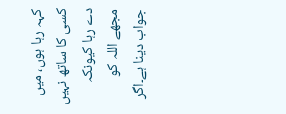کہہ رہا ہوں، میں کسی کا ساتھ نہیں دے رہا کیونکہ مجھے اللہ کو جواب دینا ہے۔اگر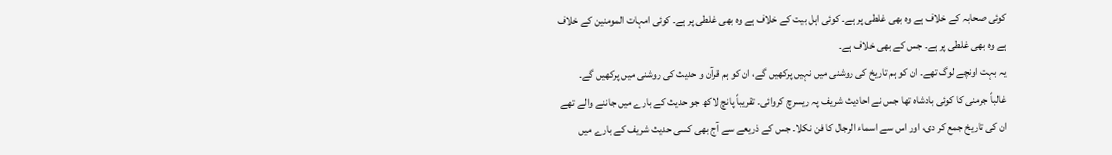کوئی صحابہ کے خلاف ہے وہ بھی غلطی پر ہے۔ کوئی اہل بیت کے خلاف ہے وہ بھی غلطی پر ہے۔ کوئی امہات المومنین کے خلاف ہے وہ بھی غلطی پر ہے۔ جس کے بھی خلاف ہے۔
یہ بہت اونچے لوگ تھے۔ ان کو ہم تاریخ کی روشنی میں نہیں پرکھیں گے، ان کو ہم قرآن و حدیث کی روشنی میں پرکھیں گے۔
غالباً جرمنی کا کوئی بادشاہ تھا جس نے احادیث شریف پہ ریسرچ کروائی۔ تقریباً پانچ لاکھ جو حدیث کے بارے میں جاننے والے تھے ان کی تاریخ جمع کر دی، اور اس سے اسماء الرجال کا فن نکلا۔ جس کے ذریعے سے آج بھی کسی حدیث شریف کے بارے میں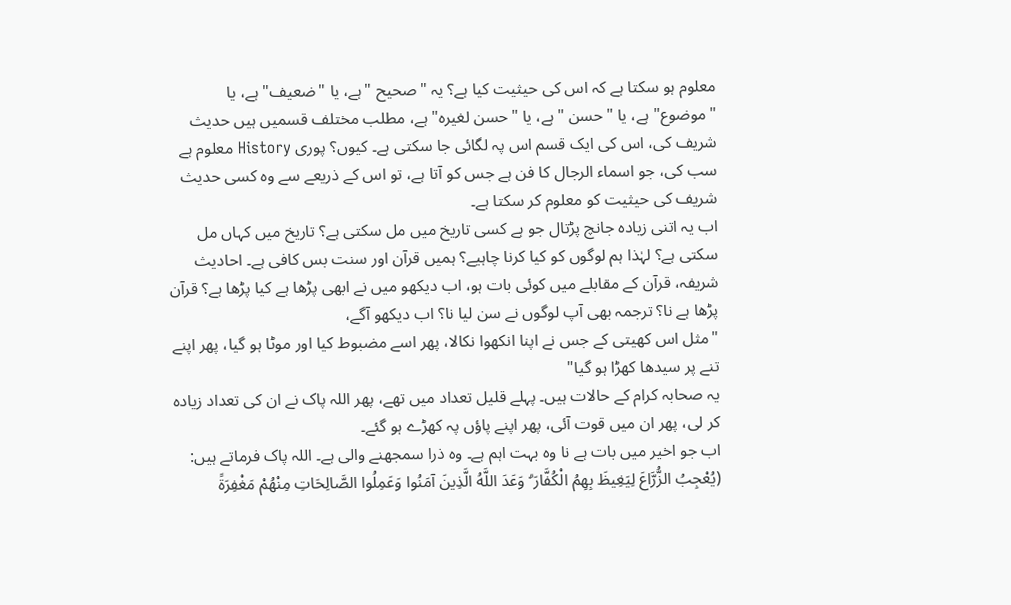معلوم ہو سکتا ہے کہ اس کی حیثیت کیا ہے؟ یہ "صحیح "ہے، یا "ضعیف" ہے، یا "موضوع" ہے، یا "حسن "ہے، یا "حسن لغیرہ" ہے، مطلب مختلف قسمیں ہیں حدیث شریف کی، اس کی ایک قسم اس پہ لگائی جا سکتی ہے۔ کیوں؟ پوری History معلوم ہے سب کی، جو اسماء الرجال کا فن ہے جس کو آتا ہے، تو اس کے ذریعے سے وہ کسی حدیث شریف کی حیثیت کو معلوم کر سکتا ہے۔
اب یہ اتنی زیادہ جانچ پڑتال جو ہے کسی تاریخ میں مل سکتی ہے؟ تاریخ میں کہاں مل سکتی ہے؟ لہٰذا ہم لوگوں کو کیا کرنا چاہیے؟ ہمیں قرآن اور سنت بس کافی ہے۔ احادیث شریفہ، قرآن کے مقابلے میں کوئی بات ہو، اب دیکھو میں نے ابھی پڑھا ہے کیا پڑھا ہے؟ قرآن پڑھا ہے نا؟ ترجمہ بھی آپ لوگوں نے سن لیا نا؟ اب دیکھو آگے،
"مثل اس کھیتی کے جس نے اپنا انکھوا نکالا، پھر اسے مضبوط کیا اور موٹا ہو گیا، پھر اپنے تنے پر سیدھا کھڑا ہو گیا"
یہ صحابہ کرام کے حالات ہیں۔ پہلے قلیل تعداد میں تھے، پھر اللہ پاک نے ان کی تعداد زیادہ کر لی، پھر ان میں قوت آئی، پھر اپنے پاؤں پہ کھڑے ہو گئے۔
اب جو اخیر میں بات ہے نا وہ بہت اہم ہے۔ وہ ذرا سمجھنے والی ہے۔ اللہ پاک فرماتے ہیں:
(يُعْجِبُ الزُّرَّاعَ لِيَغِيظَ بِهِمُ الْكُفَّارَ ۗ وَعَدَ اللَّهُ الَّذِينَ آمَنُوا وَعَمِلُوا الصَّالِحَاتِ مِنْهُمْ مَغْفِرَةً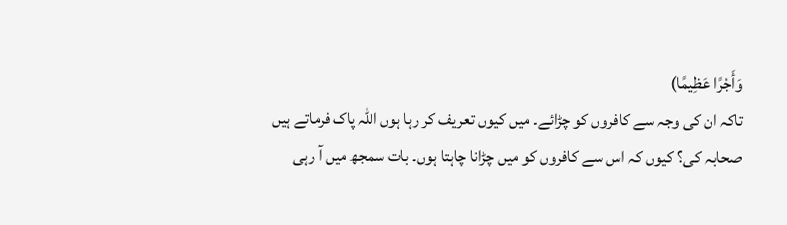وَأَجْرًا عَظِيمًا)
تاکہ ان کی وجہ سے کافروں کو چڑائے۔ میں کیوں تعریف کر رہا ہوں اللہ پاک فرماتے ہیں صحابہ کی؟ کیوں کہ اس سے کافروں کو میں چڑانا چاہتا ہوں۔ بات سمجھ میں آ رہی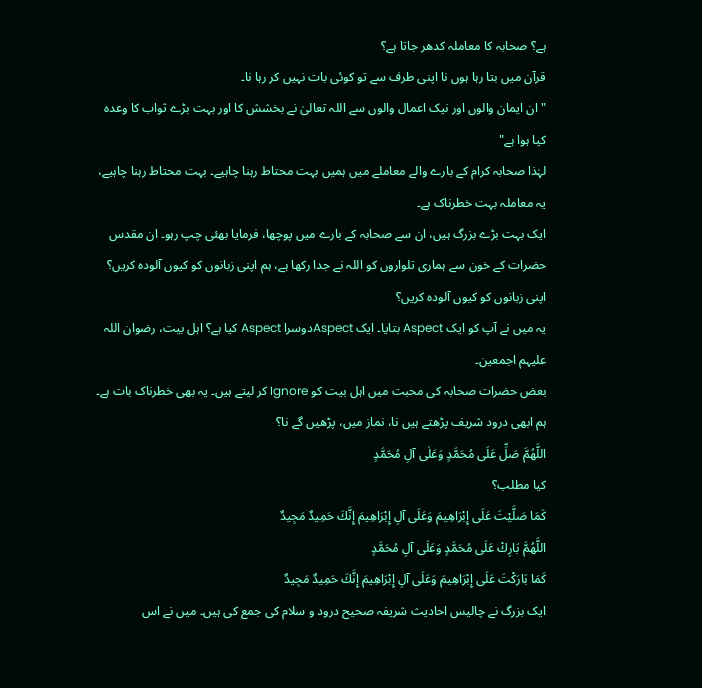ہے؟ صحابہ کا معاملہ کدھر جاتا ہے؟
قرآن میں بتا رہا ہوں نا اپنی طرف سے تو کوئی بات نہیں کر رہا نا۔
" ان ایمان والوں اور نیک اعمال والوں سے اللہ تعالیٰ نے بخشش کا اور بہت بڑے ثواب کا وعدہ کیا ہوا ہے"
لہٰذا صحابہ کرام کے بارے والے معاملے میں ہمیں بہت محتاط رہنا چاہیے۔ بہت محتاط رہنا چاہیے، یہ معاملہ بہت خطرناک ہے۔
ایک بہت بڑے بزرگ ہیں، ان سے صحابہ کے بارے میں پوچھا، فرمایا بھئی چپ رہو۔ ان مقدس حضرات کے خون سے ہماری تلواروں کو اللہ نے جدا رکھا ہے، ہم اپنی زبانوں کو کیوں آلودہ کریں؟ اپنی زبانوں کو کیوں آلودہ کریں؟
یہ میں نے آپ کو ایک Aspect بتایا۔ ایک Aspectدوسرا Aspect کیا ہے؟ اہل بیت، رضوان اللہ علیہم اجمعین۔
بعض حضرات صحابہ کی محبت میں اہل بیت کو Ignore کر لیتے ہیں۔ یہ بھی خطرناک بات ہے۔ ہم ابھی درود شریف پڑھتے ہیں نا، نماز میں، پڑھیں گے نا؟
اللَّهُمَّ صَلِّ عَلَى مُحَمَّدٍ وَعَلٰى آلِ مُحَمَّدٍ
کیا مطلب؟
كَمَا صَلَّيْتَ عَلَى إِبْرَاهِيمَ وَعَلَى آلِ إِبْرَاهِيمَ إِنَّكَ حَمِيدٌ مَجِيدٌ
اللَّهُمَّ بَارِكْ عَلَى مُحَمَّدٍ وَعَلَى آلِ مُحَمَّدٍ
كَمَا بَارَكْتَ عَلَى إِبْرَاهِيمَ وَعَلَى آلِ إِبْرَاهِيمَ إِنَّكَ حَمِيدٌ مَجِيدٌ
ایک بزرگ نے چالیس احادیث شریفہ صحیح درود و سلام کی جمع کی ہیں۔ میں نے اس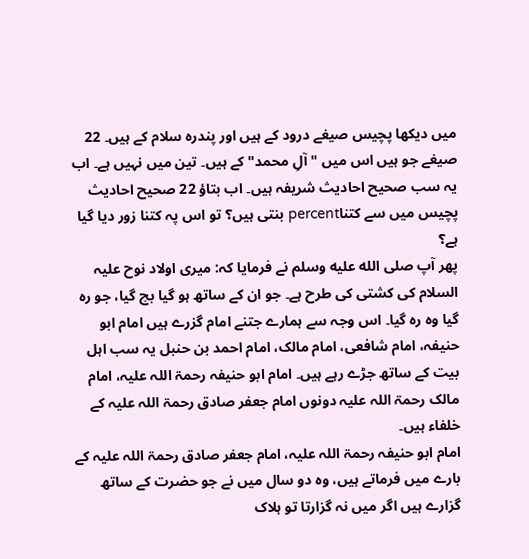میں دیکھا پچیس صیغے درود کے ہیں اور پندرہ سلام کے ہیں۔ 22 صیغے جو ہیں اس میں "آلِ محمد" کے ہیں۔ تین میں نہیں ہے۔ اب یہ سب صحیح احادیث شریفہ ہیں۔ اب بتاؤ 22 صحیح احادیث پچیس میں سے کتناpercent بنتی ہیں؟ تو اس پہ کتنا زور دیا گیا ہے؟
پھر آپ صلى الله عليه وسلم نے فرمایا کہ: میری اولاد نوح علیہ السلام کی کشتی کی طرح ہے۔ جو ان کے ساتھ ہو گیا بچ گیا، جو رہ گیا وہ رہ گیا۔ اس وجہ سے ہمارے جتنے امام گزرے ہیں امام ابو حنیفہ، امام شافعی، امام مالک، امام احمد بن حنبل یہ سب اہل بیت کے ساتھ جڑے رہے ہیں۔ امام ابو حنیفہ رحمۃ اللہ علیہ، امام مالک رحمۃ اللہ علیہ دونوں امام جعفر صادق رحمۃ اللہ علیہ کے خلفاء ہیں۔
امام ابو حنیفہ رحمۃ اللہ علیہ، امام جعفر صادق رحمۃ اللہ علیہ کے بارے میں فرماتے ہیں، وہ دو سال میں نے جو حضرت کے ساتھ گزارے ہیں اگر میں نہ گزارتا تو ہلاک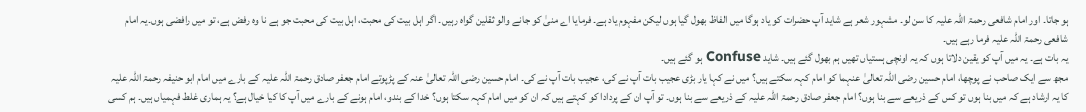ہو جاتا۔ اور امام شافعی رحمۃ اللہ علیہ کا سن لو۔ مشہور شعر ہے شاید آپ حضرات کو یاد ہوگا میں الفاظ بھول گیا ہوں لیکن مفہوم یاد ہے۔ فرمایا اے منیٰ کو جانے والو ثقلین گواہ رہیں۔ اگر اہل بیت کی محبت، اہل بیت کی محبت جو ہے نا وہ رفض ہے، تو میں رافضی ہوں۔یہ امام شافعی رحمۃ اللہ علیہ فرما رہے ہیں۔
یہ بات ہے۔ یہ میں آپ کو یقین دلاتا ہوں کہ یہ اونچی ہستیاں تھیں ہم بھول گئے ہیں۔ شاید Confuse ہو گئے ہیں۔
مجھ سے ایک صاحب نے پوچھا، امام حسین رضی اللہ تعالیٰ عنہما کو امام کہہ سکتے ہیں؟ میں نے کہا یار بڑی عجیب بات آپ نے کی، عجیب بات آپ نے کی۔ امام حسین رضی اللہ تعالیٰ عنہ کے پڑپوتے امام جعفر صادق رحمۃ اللہ علیہ کے بارے میں امام ابو حنیفہ رحمۃ اللہ علیہ کا یہ ارشاد ہے کہ میں بنا ہوں تو کس کے ذریعے سے بنا ہوں؟ امام جعفر صادق رحمۃ اللہ علیہ کے ذریعے سے بنا ہوں۔ تو آپ ان کے پردادا کو کہتے ہیں کہ ان کو میں امام کہہ سکتا ہوں؟ خدا کے بندو، امام ہونے کے بارے میں آپ کا کیا خیال ہے؟ یہ ہماری غلط فہمیاں ہیں۔ ہم کسی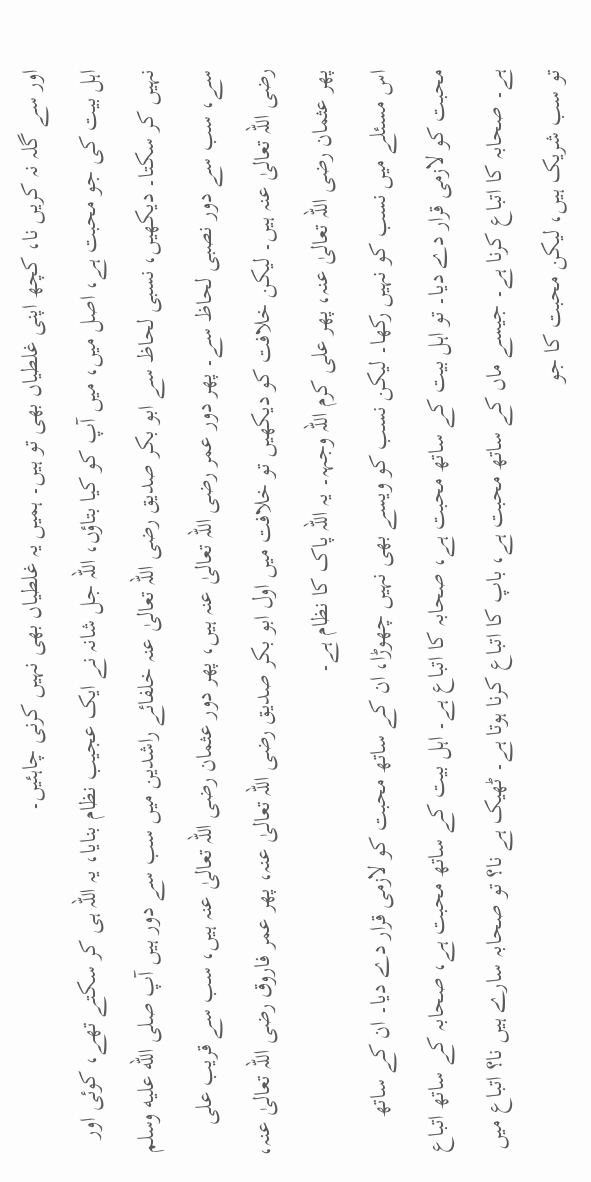اور سے گلہ نہ کریں نا، کچھ اپنی غلطیاں بھی تو ہیں۔ ہمیں یہ غلطیاں بھی نہیں کرنی چاہئیں۔
اہل بیت کی جو محبت ہے، اصل میں، میں آپ کو کیا بتاؤں، اللہ جل شانہ نے ایک عجیب نظام بنایا، یہ اللہ ہی کر سکتے تھے، کوئی اور نہیں کر سکتا۔ دیکھیں، نسبی لحاظ سے ابو بکر صدیق رضی اللہ تعالیٰ عنہ خلفائے راشدین میں سب سے دور ہیں آپ صلى الله عليه وسلم سے، سب سے دور نصبی لحاظ سے۔ پھر دور عمر رضی اللہ تعالیٰ عنہ ہیں، پھر دور عثمان رضی اللہ تعالیٰ عنہ ہیں، سب سے قریب علی رضی اللہ تعالیٰ عنہ ہیں۔ لیکن خلافت کو دیکھیں تو خلافت میں اول ابو بکر صدیق رضی اللہ تعالیٰ عنہ، پھر عمر فاروق رضی اللہ تعالیٰ عنہ، پھر عثمان رضی اللہ تعالیٰ عنہ، پھر علی کرم اللہ وجہہ۔ یہ اللہ پاک کا نظام ہے۔
اس مسئلے میں نسب کو نہیں رکھا۔ لیکن نسب کو ویسے بھی نہیں چھوڑا، ان کے ساتھ محبت کو لازمی قرار دے دیا۔ ان کے ساتھ محبت کو لازمی قرار دے دیا۔ تو اہل بیت کے ساتھ محبت ہے، صحابہ کا اتباع ہے۔ اہل بیت کے ساتھ محبت ہے، صحابہ کے ساتھ اتباع ہے۔ صحابہ کا اتباع کرنا ہے۔ جیسے ماں کے ساتھ محبت ہے، باپ کا اتباع کرنا ہوتا ہے۔ ٹھیک ہے نا؟ تو صحابہ سارے ہیں نا؟ اتباع میں تو سب شریک ہیں، لیکن محبت کا جو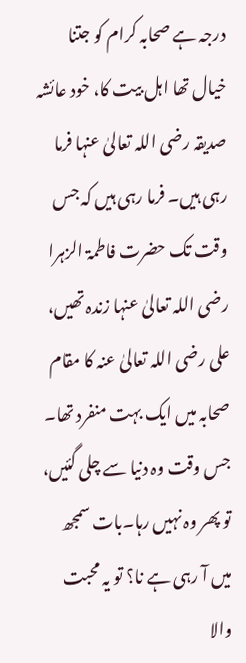درجہ ہے صحابہ کرام کو جتنا خیال تھا اہل بیت کا، خود عائشہ صدیقہ رضی اللہ تعالیٰ عنہا فرما رہی ہیں۔ فرما رہی ہیں کہ جس وقت تک حضرت فاطمۃ الزہرا رضی اللہ تعالیٰ عنہا زندہ تھیں، علی رضی اللہ تعالیٰ عنہ کا مقام صحابہ میں ایک بہت منفرد تھا۔ جس وقت وہ دنیا سے چلی گئیں، تو پھر وہ نہیں رہا۔بات سمجھ میں آ رہی ہے نا؟ تو یہ محبت والا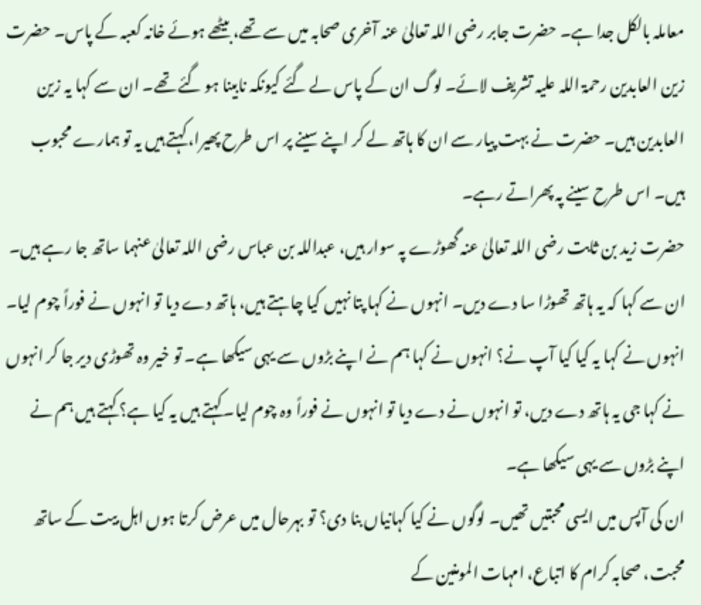معاملہ بالکل جدا ہے۔ حضرت جابر رضی اللہ تعالیٰ عنہ آخری صحابہ میں سے تھے، بیٹھے ہوئے خانہ کعبہ کے پاس۔ حضرت زین العابدین رحمۃ اللہ علیہ تشریف لائے۔ لوگ ان کے پاس لے گئے کیونکہ نابینا ہو گئے تھے۔ ان سے کہا یہ زین العابدین ہیں۔ حضرت نے بہت پیار سے ان کا ہاتھ لے کر اپنے سینے پر اس طرح پھیرا، کہتے ہیں یہ تو ہمارے محبوب ہیں۔ اس طرح سینے پہ پھراتے رہے۔
حضرت زید بن ثابت رضی اللہ تعالیٰ عنہ گھوڑے پہ سوار ہیں، عبداللہ بن عباس رضی اللہ تعالیٰ عنہما ساتھ جا رہے ہیں۔ ان سے کہا کہ یہ ہاتھ تھوڑا سا دے دیں۔ انہوں نے کہا پتا نہیں کیا چاہتے ہیں، ہاتھ دے دیا تو انہوں نے فوراً چوم لیا۔ انہوں نے کہا یہ کیا کیا آپ نے؟ انہوں نے کہا ہم نے اپنے بڑوں سے یہی سیکھا ہے۔ تو خیر وہ تھوڑی دیر جا کر انہوں نے کہا جی یہ ہاتھ دے دیں، تو انہوں نے دے دیا تو انہوں نے فوراً وہ چوم لیا۔ کہتے ہیں یہ کیا ہے؟ کہتے ہیں ہم نے اپنے بڑوں سے یہی سیکھا ہے۔
ان کی آپس میں ایسی محبتیں تھیں۔ لوگوں نے کیا کہانیاں بنا دی؟ تو بہرحال میں عرض کرتا ہوں اہل بیت کے ساتھ محبت، صحابہ کرام کا اتباع، امہات المومنین کے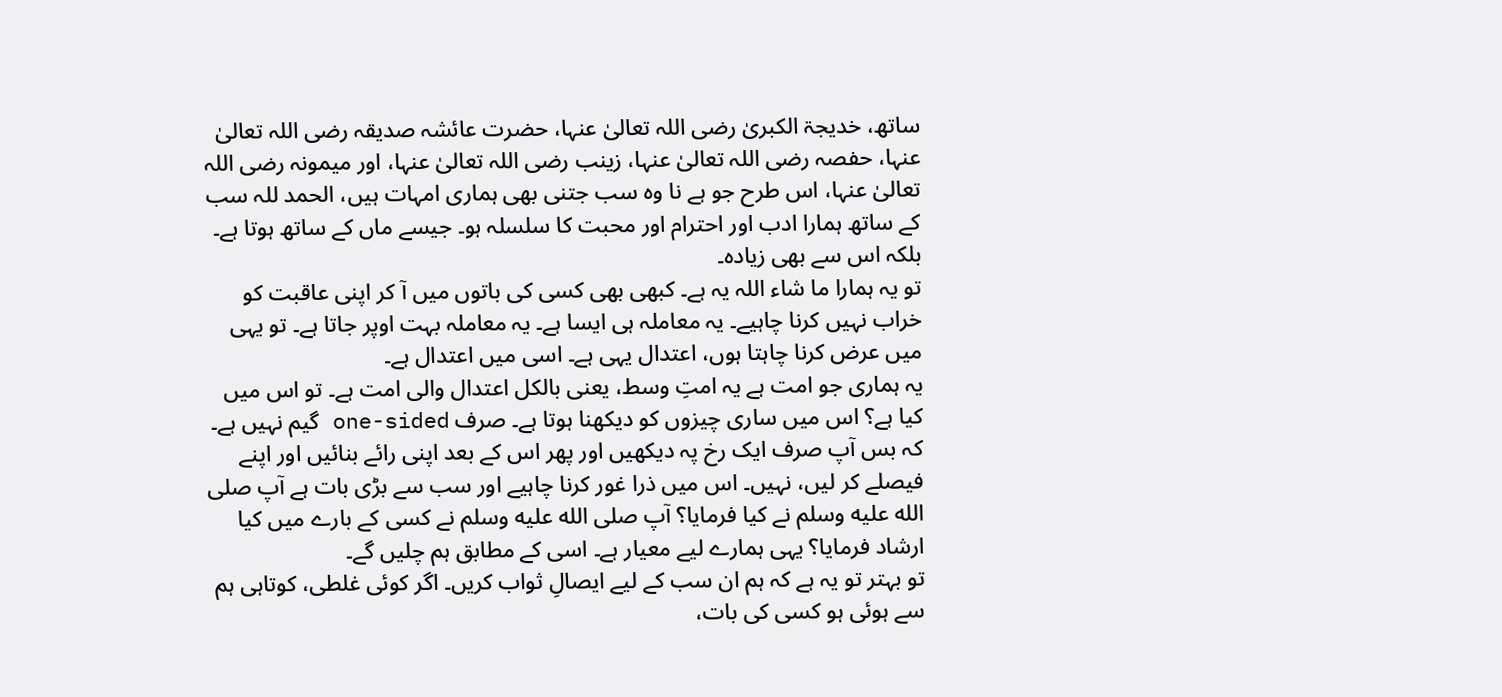ساتھ، خدیجۃ الکبریٰ رضی اللہ تعالیٰ عنہا، حضرت عائشہ صدیقہ رضی اللہ تعالیٰ عنہا، حفصہ رضی اللہ تعالیٰ عنہا، زینب رضی اللہ تعالیٰ عنہا، اور میمونہ رضی اللہ تعالیٰ عنہا، اس طرح جو ہے نا وہ سب جتنی بھی ہماری امہات ہیں، الحمد للہ سب کے ساتھ ہمارا ادب اور احترام اور محبت کا سلسلہ ہو۔ جیسے ماں کے ساتھ ہوتا ہے۔ بلکہ اس سے بھی زیادہ۔
تو یہ ہمارا ما شاء اللہ یہ ہے۔ کبھی بھی کسی کی باتوں میں آ کر اپنی عاقبت کو خراب نہیں کرنا چاہیے۔ یہ معاملہ ہی ایسا ہے۔ یہ معاملہ بہت اوپر جاتا ہے۔ تو یہی میں عرض کرنا چاہتا ہوں، اعتدال یہی ہے۔ اسی میں اعتدال ہے۔
یہ ہماری جو امت ہے یہ امتِ وسط، یعنی بالکل اعتدال والی امت ہے۔ تو اس میں کیا ہے؟ اس میں ساری چیزوں کو دیکھنا ہوتا ہے۔ صرف one-sided گیم نہیں ہے۔ کہ بس آپ صرف ایک رخ پہ دیکھیں اور پھر اس کے بعد اپنی رائے بنائیں اور اپنے فیصلے کر لیں، نہیں۔ اس میں ذرا غور کرنا چاہیے اور سب سے بڑی بات ہے آپ صلى الله عليه وسلم نے کیا فرمایا؟ آپ صلى الله عليه وسلم نے کسی کے بارے میں کیا ارشاد فرمایا؟ یہی ہمارے لیے معیار ہے۔ اسی کے مطابق ہم چلیں گے۔
تو بہتر تو یہ ہے کہ ہم ان سب کے لیے ایصالِ ثواب کریں۔ اگر کوئی غلطی، کوتاہی ہم سے ہوئی ہو کسی کی بات،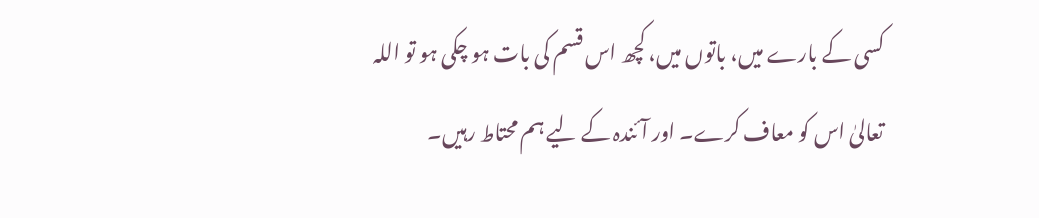کسی کے بارے میں، باتوں میں، کچھ اس قسم کی بات ہو چکی ہو تو اللہ تعالیٰ اس کو معاف کرے۔ اور آئندہ کے لیے ہم محتاط رہیں۔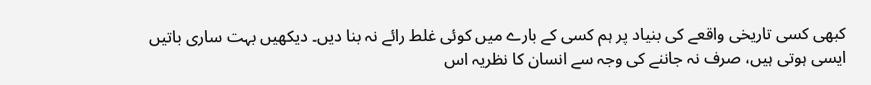کبھی کسی تاریخی واقعے کی بنیاد پر ہم کسی کے بارے میں کوئی غلط رائے نہ بنا دیں۔ دیکھیں بہت ساری باتیں ایسی ہوتی ہیں، صرف نہ جاننے کی وجہ سے انسان کا نظریہ اس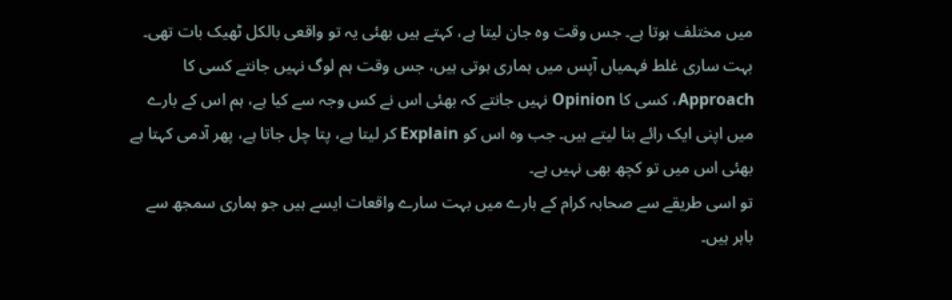میں مختلف ہوتا ہے۔ جس وقت وہ جان لیتا ہے، کہتے ہیں بھئی یہ تو واقعی بالکل ٹھیک بات تھی۔ بہت ساری غلط فہمیاں آپس میں ہماری ہوتی ہیں، جس وقت ہم لوگ نہیں جانتے کسی کا Approach، کسی کا Opinion نہیں جانتے کہ بھئی اس نے کس وجہ سے کیا ہے، ہم اس کے بارے میں اپنی ایک رائے بنا لیتے ہیں۔ جب وہ اس کو Explain کر لیتا ہے، پتا چل جاتا ہے، پھر آدمی کہتا ہے بھئی اس میں تو کچھ بھی نہیں ہے۔
تو اسی طریقے سے صحابہ کرام کے بارے میں بہت سارے واقعات ایسے ہیں جو ہماری سمجھ سے باہر ہیں۔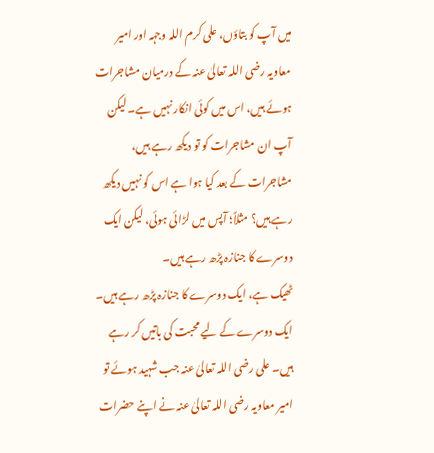میں آپ کو بتاؤں، علی کرم اللہ وجہہ اور امیر معاویہ رضی اللہ تعالیٰ عنہ کے درمیان مشاجرات ہوئے ہیں، اس میں کوئی انکار نہیں ہے۔ لیکن آپ ان مشاجرات کو تو دیکھ رہے ہیں، مشاجرات کے بعد کیا ہوا ہے اس کو نہیں دیکھ رہے ہیں؟ مثلاً؛ آپس میں لڑائی ہوئی، لیکن ایک دوسرے کا جنازہ پڑھ رہے ہیں۔
ٹھیک ہے، ایک دوسرے کا جنازہ پڑھ رہے ہیں۔ ایک دوسرے کے لیے محبت کی باتیں کر رہے ہیں۔ علی رضی اللہ تعالیٰ عنہ جب شہید ہوئے تو امیر معاویہ رضی اللہ تعالیٰ عنہ نے اپنے حضرات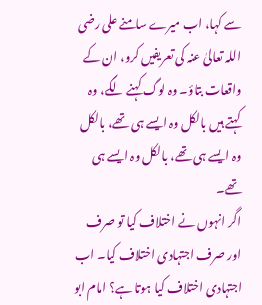سے کہا، اب میرے سامنے علی رضی اللہ تعالیٰ عنہ کی تعریفیں کرو، ان کے واقعات بتاؤ۔ وہ لوگ کہنے لگے، وہ کہتے ہیں بالکل وہ ایسے ہی تھے، بالکل وہ ایسے ہی تھے، بالکل وہ ایسے ہی تھے۔
اگر انہوں نے اختلاف کیا تو صرف اور صرف اجتہادی اختلاف کیا۔ اب اجتہادی اختلاف کیا ہوتا ہے؟ امام ابو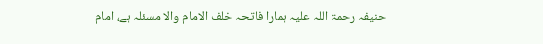حنیفہ رحمۃ اللہ علیہ ہمارا فاتحہ خلف الامام والا مسئلہ ہے، امام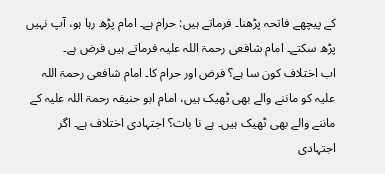کے پیچھے فاتحہ پڑھنا۔ فرماتے ہیں: حرام ہے۔ امام پڑھ رہا ہو، آپ نہیں پڑھ سکتے۔ امام شافعی رحمۃ اللہ علیہ فرماتے ہیں فرض ہے۔
اب اختلاف کون سا ہے؟ فرض اور حرام کا۔ امام شافعی رحمۃ اللہ علیہ کو ماننے والے بھی ٹھیک ہیں، امام ابو حنیفہ رحمۃ اللہ علیہ کے ماننے والے بھی ٹھیک ہیں۔ ہے نا بات؟ اجتہادی اختلاف ہے۔ اگر اجتہادی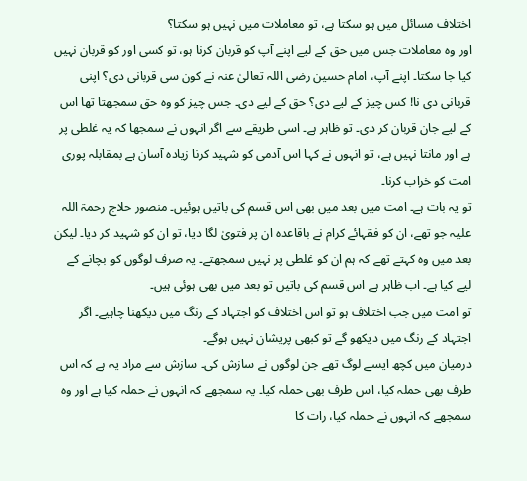اختلاف مسائل میں ہو سکتا ہے، تو معاملات میں نہیں ہو سکتا؟
اور وہ معاملات جس میں حق کے لیے اپنے آپ کو قربان کرنا ہو، تو کسی اور کو قربان نہیں کیا جا سکتا۔ اپنے آپ، امام حسین رضی اللہ تعالیٰ عنہ نے کون سی قربانی دی؟ اپنی قربانی دی نا! کس چیز کے لیے دی؟ حق کے لیے دی۔ جس چیز کو وہ حق سمجھتا تھا اس کے لیے جان قربان کر دی۔ تو ظاہر ہے۔ اسی طریقے سے اگر انہوں نے سمجھا کہ یہ غلطی پر ہے اور مانتا نہیں ہے، تو انہوں نے کہا اس آدمی کو شہید کرنا زیادہ آسان ہے بمقابلہ پوری امت کو خراب کرنا۔
تو یہ بات ہے۔ امت میں بعد میں بھی اس قسم کی باتیں ہوئیں۔ منصور حلاج رحمۃ اللہ علیہ جو تھے، ان کو فقہائے کرام نے باقاعدہ ان پر فتویٰ لگا دیا، تو ان کو شہید کر دیا۔ لیکن بعد میں وہ کہتے تھے کہ ہم ان کو غلطی پر نہیں سمجھتے۔ یہ صرف لوگوں کو بچانے کے لیے کیا ہے۔ اب ظاہر ہے اس قسم کی باتیں تو بعد میں بھی ہوئی ہیں۔
تو امت میں جب اختلاف ہو تو اس اختلاف کو اجتہاد کے رنگ میں دیکھنا چاہیے۔ اگر اجتہاد کے رنگ میں دیکھو گے تو کبھی پریشان نہیں ہوگے۔
درمیان میں کچھ ایسے لوگ تھے جن لوگوں نے سازش کی۔ سازش سے مراد یہ ہے کہ اس طرف بھی حملہ کیا، اس طرف بھی حملہ کیا۔ یہ سمجھے کہ انہوں نے حملہ کیا ہے اور وہ سمجھے کہ انہوں نے حملہ کیا، رات کا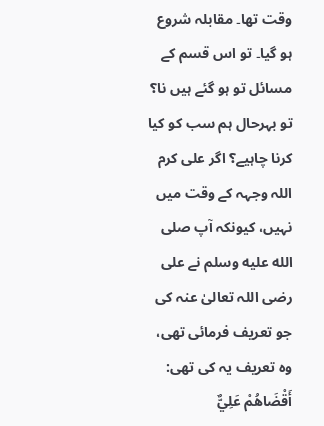وقت تھا۔ مقابلہ شروع ہو گیا۔ تو اس قسم کے مسائل تو ہو گئے ہیں نا؟
تو بہرحال ہم سب کو کیا کرنا چاہیے؟ اگر علی کرم اللہ وجہہ کے وقت میں نہیں، کیونکہ آپ صلى الله عليه وسلم نے علی رضی اللہ تعالیٰ عنہ کی جو تعریف فرمائی تھی، وہ تعریف یہ کی تھی:
أَقْضَاهُمْ عَلِيٌّ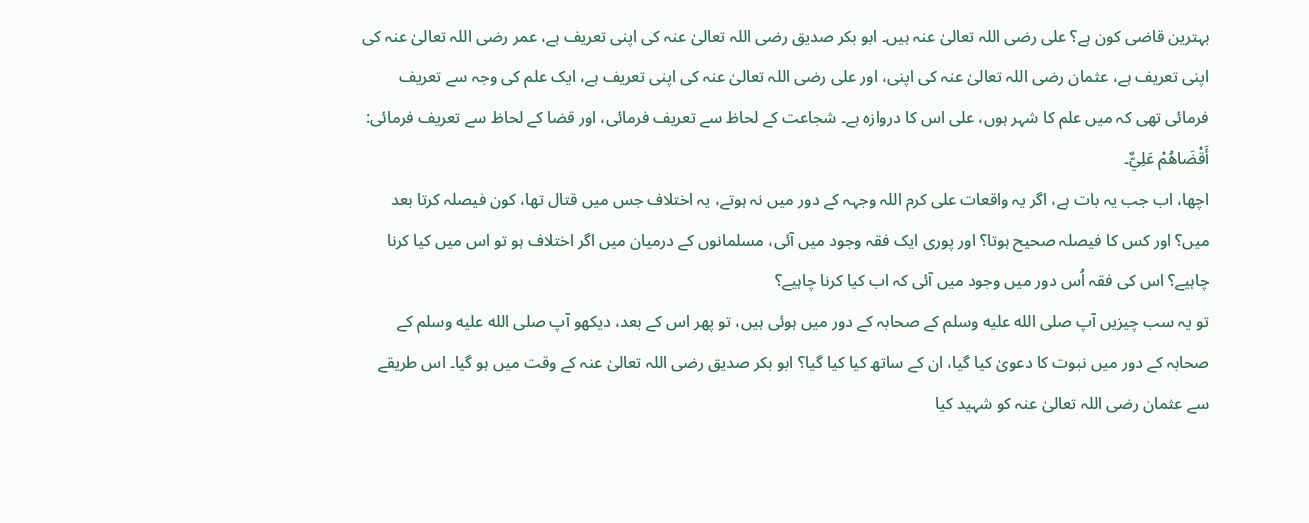بہترین قاضی کون ہے؟ علی رضی اللہ تعالیٰ عنہ ہیں۔ ابو بکر صدیق رضی اللہ تعالیٰ عنہ کی اپنی تعریف ہے، عمر رضی اللہ تعالیٰ عنہ کی اپنی تعریف ہے، عثمان رضی اللہ تعالیٰ عنہ کی اپنی، اور علی رضی اللہ تعالیٰ عنہ کی اپنی تعریف ہے، ایک علم کی وجہ سے تعریف فرمائی تھی کہ میں علم کا شہر ہوں، علی اس کا دروازہ ہے۔ شجاعت کے لحاظ سے تعریف فرمائی، اور قضا کے لحاظ سے تعریف فرمائی: أَقْضَاهُمْ عَلِيٌّ۔
اچھا، اب جب یہ بات ہے، اگر یہ واقعات علی کرم اللہ وجہہ کے دور میں نہ ہوتے، یہ اختلاف جس میں قتال تھا، کون فیصلہ کرتا بعد میں؟ اور کس کا فیصلہ صحیح ہوتا؟ اور پوری ایک فقہ وجود میں آئی، مسلمانوں کے درمیان میں اگر اختلاف ہو تو اس میں کیا کرنا چاہیے؟ اس کی فقہ اُس دور میں وجود میں آئی کہ اب کیا کرنا چاہیے؟
تو یہ سب چیزیں آپ صلى الله عليه وسلم کے صحابہ کے دور میں ہوئی ہیں، تو پھر اس کے بعد، دیکھو آپ صلى الله عليه وسلم کے صحابہ کے دور میں نبوت کا دعویٰ کیا گیا، ان کے ساتھ کیا کیا گیا؟ ابو بکر صدیق رضی اللہ تعالیٰ عنہ کے وقت میں ہو گیا۔ اس طریقے سے عثمان رضی اللہ تعالیٰ عنہ کو شہید کیا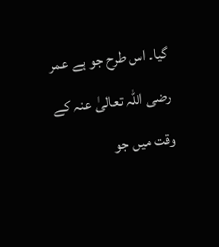گیا۔ اس طرح جو ہے عمر رضی اللہ تعالیٰ عنہ کے وقت میں جو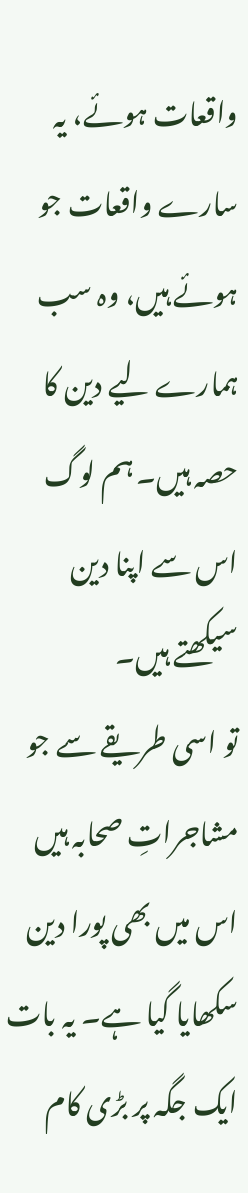واقعات ہوئے، یہ سارے واقعات جو ہوئے ہیں، وہ سب ہمارے لیے دین کا حصہ ہیں۔ ہم لوگ اس سے اپنا دین سیکھتے ہیں۔
تو اسی طریقے سے جو مشاجراتِ صحابہ ہیں اس میں بھی پورا دین سکھایا گیا ہے۔ یہ بات ایک جگہ پر بڑی کام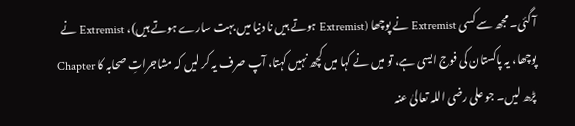آ گئی۔ مجھ سے کسی Extremist نے پوچھا (Extremist ہوتے ہیں نا دنیا میں بہت سارے ہوتے ہیں)، Extremist نے پوچھا، یہ پاکستان کی فوج ایسی ہے، تو میں نے کہا میں کچھ نہیں کہتا، آپ صرف یہ کر لیں کہ مشاجراتِ صحابہ کا Chapter پڑھ لیں۔ جو علی رضی اللہ تعالیٰ عنہ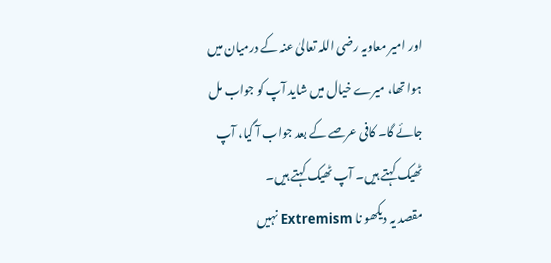اور امیر معاویہ رضی اللہ تعالیٰ عنہ کے درمیان میں ہوا تھا، میرے خیال میں شاید آپ کو جواب مل جائے گا۔ کافی عرصے کے بعد جواب آ گیا، آپ ٹھیک کہتے ہیں۔ آپ ٹھیک کہتے ہیں۔
مقصد یہ دیکھو نا Extremism نہیں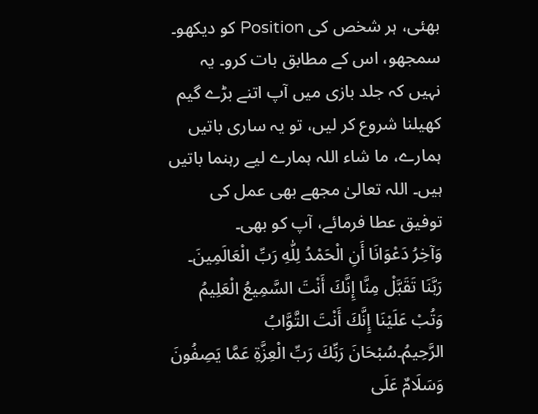بھئی، ہر شخص کی Position کو دیکھو۔ سمجھو، اس کے مطابق بات کرو۔ یہ نہیں کہ جلد بازی میں آپ اتنے بڑے گیم کھیلنا شروع کر لیں، تو یہ ساری باتیں ہمارے، ما شاء اللہ ہمارے لیے رہنما باتیں ہیں۔ اللہ تعالیٰ مجھے بھی عمل کی توفیق عطا فرمائے، آپ کو بھی۔
وَآخِرُ دَعْوَانَا أَنِ الْحَمْدُ لِلّٰهِ رَبِّ الْعَالَمِينَ۔
رَبَّنَا تَقَبَّلْ مِنَّا إِنَّكَ أَنْتَ السَّمِيعُ الْعَلِيمُ وَتُبْ عَلَيْنَا إِنَّكَ أَنْتَ التَّوَّابُ الرَّحِيمُ۔سُبْحَانَ رَبِّكَ رَبِّ الْعِزَّةِ عَمَّا يَصِفُونَ وَسَلَامٌ عَلَى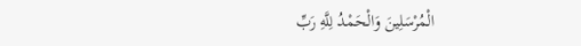الْمُرْسَلِينَ وَالْحَمْدُ لِلَّهِ رَبِّ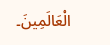الْعَالَمِينَ۔